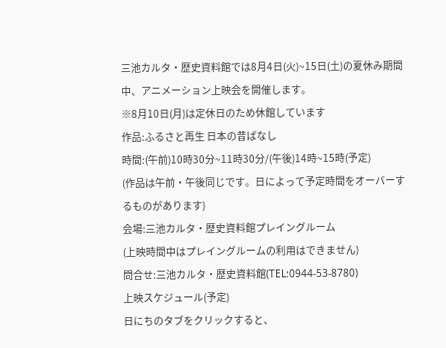三池カルタ・歴史資料館では8月4日(火)~15日(土)の夏休み期間中、アニメーション上映会を開催します。
※8月10日(月)は定休日のため休館しています
作品:ふるさと再生 日本の昔ばなし
時間:(午前)10時30分~11時30分/(午後)14時~15時(予定)
(作品は午前・午後同じです。日によって予定時間をオーバーするものがあります)
会場:三池カルタ・歴史資料館プレイングルーム
(上映時間中はプレイングルームの利用はできません)
問合せ:三池カルタ・歴史資料館(TEL:0944-53-8780)
上映スケジュール(予定)
日にちのタブをクリックすると、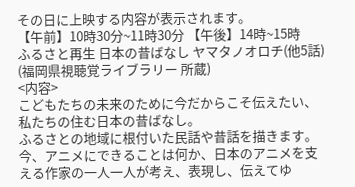その日に上映する内容が表示されます。
【午前】10時30分~11時30分 【午後】14時~15時
ふるさと再生 日本の昔ばなし ヤマタノオロチ(他5話)
(福岡県視聴覚ライブラリー 所蔵)
<内容>
こどもたちの未来のために今だからこそ伝えたい、私たちの住む日本の昔ばなし。
ふるさとの地域に根付いた民話や昔話を描きます。
今、アニメにできることは何か、日本のアニメを支える作家の一人一人が考え、表現し、伝えてゆ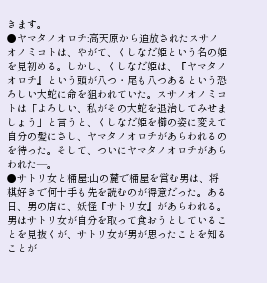きます。
●ヤマタノオロチ:高天原から追放されたスサノオノミコトは、やがて、くしなだ姫という名の姫を見初める。しかし、くしなだ姫は、『ヤマタノオロチ』という頭が八つ・尾も八つあるという恐ろしい大蛇に命を狙われていた。スサノオノミコトは「よろしい、私がその大蛇を退治してみせましょう」と言うと、くしなだ姫を櫛の姿に変えて自分の髪にさし、ヤマタノオロチがあらわれるのを待った。そして、ついにヤマタノオロチがあらわれた―。
●サトリ女と桶屋:山の麓で桶屋を営む男は、将棋好きで何十手も先を読むのが得意だった。ある日、男の店に、妖怪『サトリ女』があらわれる。男はサトリ女が自分を取って食おうとしていることを見抜くが、サトリ女が男が思ったことを知ることが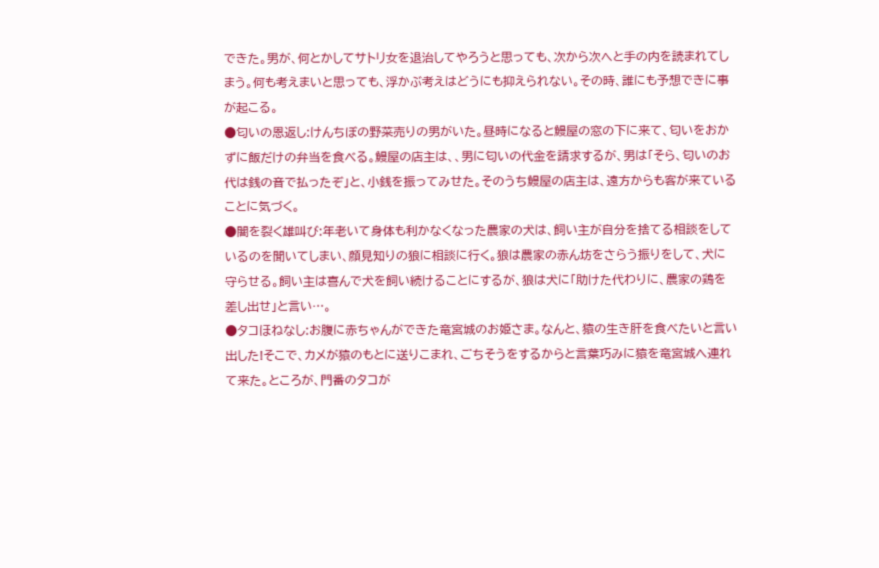できた。男が、何とかしてサトリ女を退治してやろうと思っても、次から次へと手の内を読まれてしまう。何も考えまいと思っても、浮かぶ考えはどうにも抑えられない。その時、誰にも予想できに事が起こる。
●匂いの恩返し:けんちぼの野菜売りの男がいた。昼時になると鰻屋の窓の下に来て、匂いをおかずに飯だけの弁当を食べる。鰻屋の店主は、、男に匂いの代金を請求するが、男は「そら、匂いのお代は銭の音で払ったぞ」と、小銭を振ってみせた。そのうち鰻屋の店主は、遠方からも客が来ていることに気づく。
●闇を裂く雄叫び:年老いて身体も利かなくなった農家の犬は、飼い主が自分を捨てる相談をしているのを聞いてしまい、顔見知りの狼に相談に行く。狼は農家の赤ん坊をさらう振りをして、犬に守らせる。飼い主は喜んで犬を飼い続けることにするが、狼は犬に「助けた代わりに、農家の鶏を差し出せ」と言い…。
●タコほねなし:お腹に赤ちゃんができた竜宮城のお姫さま。なんと、猿の生き肝を食べたいと言い出した!そこで、カメが猿のもとに送りこまれ、ごちそうをするからと言葉巧みに猿を竜宮城へ連れて来た。ところが、門番のタコが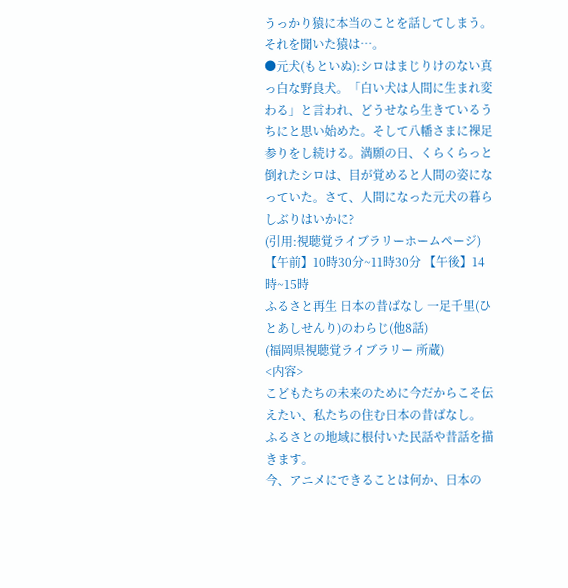うっかり猿に本当のことを話してしまう。それを聞いた猿は…。
●元犬(もといぬ):シロはまじりけのない真っ白な野良犬。「白い犬は人間に生まれ変わる」と言われ、どうせなら生きているうちにと思い始めた。そして八幡さまに裸足参りをし続ける。満願の日、くらくらっと倒れたシロは、目が覚めると人間の姿になっていた。さて、人間になった元犬の暮らしぶりはいかに?
(引用:視聴覚ライブラリーホームページ)
【午前】10時30分~11時30分 【午後】14時~15時
ふるさと再生 日本の昔ばなし 一足千里(ひとあしせんり)のわらじ(他8話)
(福岡県視聴覚ライブラリー 所蔵)
<内容>
こどもたちの未来のために今だからこそ伝えたい、私たちの住む日本の昔ばなし。
ふるさとの地域に根付いた民話や昔話を描きます。
今、アニメにできることは何か、日本の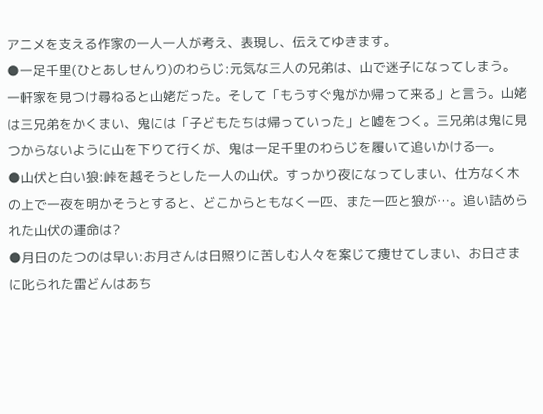アニメを支える作家の一人一人が考え、表現し、伝えてゆきます。
●一足千里(ひとあしせんり)のわらじ:元気な三人の兄弟は、山で迷子になってしまう。一軒家を見つけ尋ねると山姥だった。そして「もうすぐ鬼がか帰って来る」と言う。山姥は三兄弟をかくまい、鬼には「子どもたちは帰っていった」と嘘をつく。三兄弟は鬼に見つからないように山を下りて行くが、鬼は一足千里のわらじを履いて追いかける―。
●山伏と白い狼:峠を越そうとした一人の山伏。すっかり夜になってしまい、仕方なく木の上で一夜を明かそうとすると、どこからともなく一匹、また一匹と狼が…。追い詰められた山伏の運命は?
●月日のたつのは早い:お月さんは日照りに苦しむ人々を案じて痩せてしまい、お日さまに叱られた雷どんはあち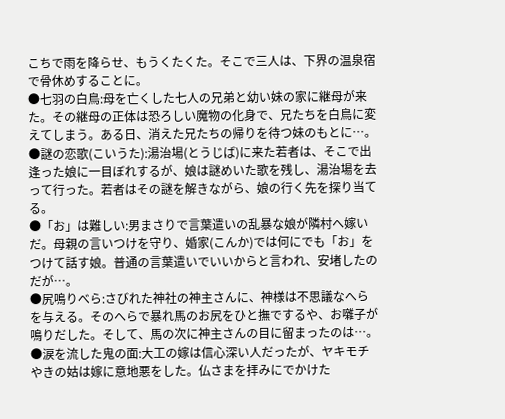こちで雨を降らせ、もうくたくた。そこで三人は、下界の温泉宿で骨休めすることに。
●七羽の白鳥:母を亡くした七人の兄弟と幼い妹の家に継母が来た。その継母の正体は恐ろしい魔物の化身で、兄たちを白鳥に変えてしまう。ある日、消えた兄たちの帰りを待つ妹のもとに…。
●謎の恋歌(こいうた):湯治場(とうじば)に来た若者は、そこで出逢った娘に一目ぼれするが、娘は謎めいた歌を残し、湯治場を去って行った。若者はその謎を解きながら、娘の行く先を探り当てる。
●「お」は難しい:男まさりで言葉遣いの乱暴な娘が隣村へ嫁いだ。母親の言いつけを守り、婚家(こんか)では何にでも「お」をつけて話す娘。普通の言葉遣いでいいからと言われ、安堵したのだが…。
●尻鳴りべら:さびれた神社の神主さんに、神様は不思議なへらを与える。そのへらで暴れ馬のお尻をひと撫でするや、お囃子が鳴りだした。そして、馬の次に神主さんの目に留まったのは…。
●涙を流した鬼の面:大工の嫁は信心深い人だったが、ヤキモチやきの姑は嫁に意地悪をした。仏さまを拝みにでかけた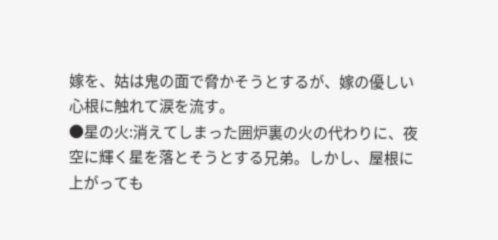嫁を、姑は鬼の面で脅かそうとするが、嫁の優しい心根に触れて涙を流す。
●星の火:消えてしまった囲炉裏の火の代わりに、夜空に輝く星を落とそうとする兄弟。しかし、屋根に上がっても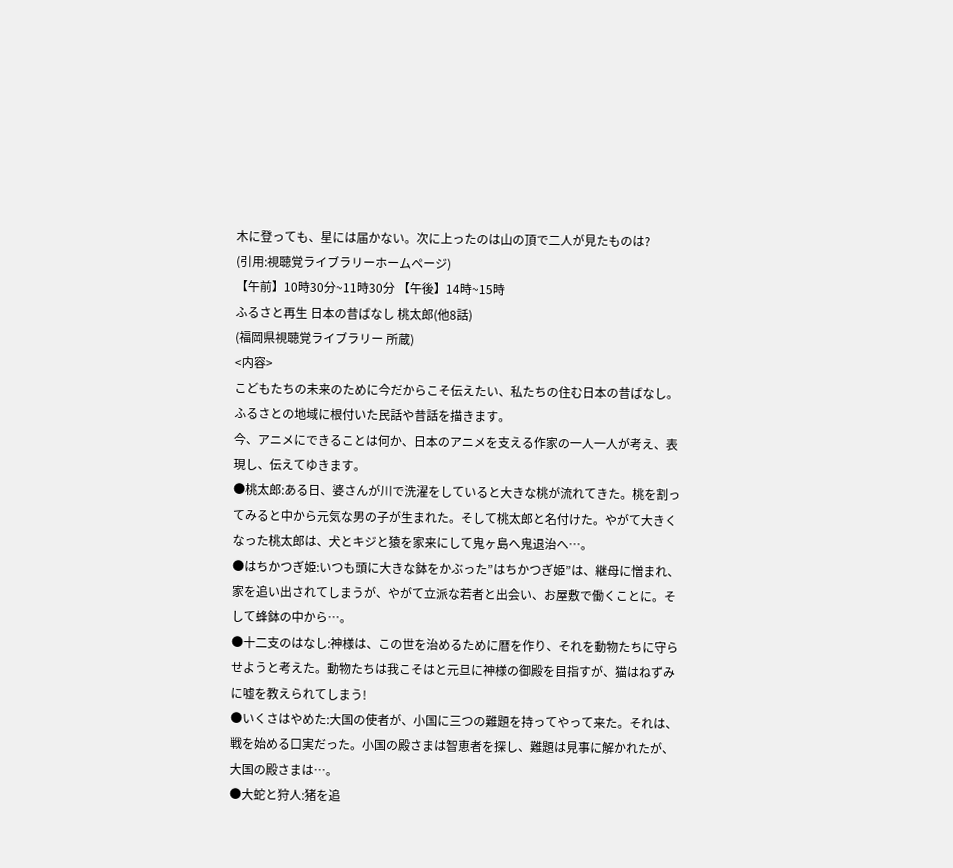木に登っても、星には届かない。次に上ったのは山の頂で二人が見たものは?
(引用:視聴覚ライブラリーホームページ)
【午前】10時30分~11時30分 【午後】14時~15時
ふるさと再生 日本の昔ばなし 桃太郎(他8話)
(福岡県視聴覚ライブラリー 所蔵)
<内容>
こどもたちの未来のために今だからこそ伝えたい、私たちの住む日本の昔ばなし。
ふるさとの地域に根付いた民話や昔話を描きます。
今、アニメにできることは何か、日本のアニメを支える作家の一人一人が考え、表現し、伝えてゆきます。
●桃太郎:ある日、婆さんが川で洗濯をしていると大きな桃が流れてきた。桃を割ってみると中から元気な男の子が生まれた。そして桃太郎と名付けた。やがて大きくなった桃太郎は、犬とキジと猿を家来にして鬼ヶ島へ鬼退治へ…。
●はちかつぎ姫:いつも頭に大きな鉢をかぶった”はちかつぎ姫”は、継母に憎まれ、家を追い出されてしまうが、やがて立派な若者と出会い、お屋敷で働くことに。そして蜂鉢の中から…。
●十二支のはなし:神様は、この世を治めるために暦を作り、それを動物たちに守らせようと考えた。動物たちは我こそはと元旦に神様の御殿を目指すが、猫はねずみに嘘を教えられてしまう!
●いくさはやめた:大国の使者が、小国に三つの難題を持ってやって来た。それは、戦を始める口実だった。小国の殿さまは智恵者を探し、難題は見事に解かれたが、大国の殿さまは…。
●大蛇と狩人:猪を追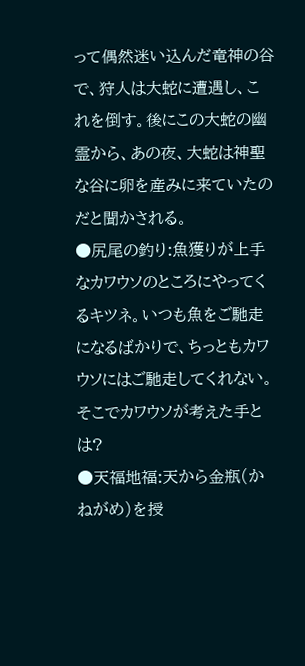って偶然迷い込んだ竜神の谷で、狩人は大蛇に遭遇し、これを倒す。後にこの大蛇の幽霊から、あの夜、大蛇は神聖な谷に卵を産みに来ていたのだと聞かされる。
●尻尾の釣り:魚獲りが上手なカワウソのところにやってくるキツネ。いつも魚をご馳走になるばかりで、ちっともカワウソにはご馳走してくれない。そこでカワウソが考えた手とは?
●天福地福:天から金瓶(かねがめ)を授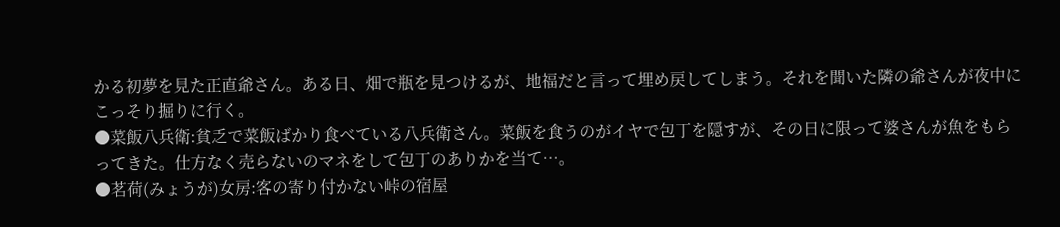かる初夢を見た正直爺さん。ある日、畑で瓶を見つけるが、地福だと言って埋め戻してしまう。それを聞いた隣の爺さんが夜中にこっそり掘りに行く。
●菜飯八兵衛:貧乏で菜飯ばかり食べている八兵衛さん。菜飯を食うのがイヤで包丁を隠すが、その日に限って婆さんが魚をもらってきた。仕方なく売らないのマネをして包丁のありかを当て…。
●茗荷(みょうが)女房:客の寄り付かない峠の宿屋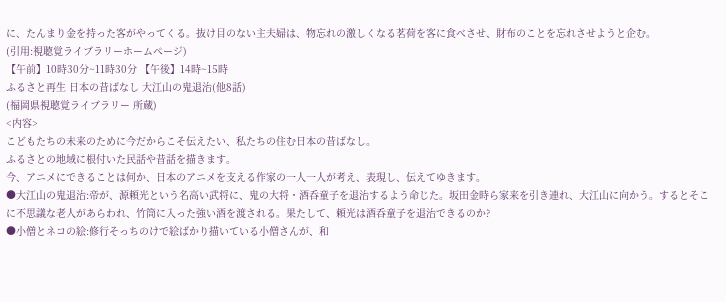に、たんまり金を持った客がやってくる。抜け目のない主夫婦は、物忘れの激しくなる茗荷を客に食べさせ、財布のことを忘れさせようと企む。
(引用:視聴覚ライブラリーホームページ)
【午前】10時30分~11時30分 【午後】14時~15時
ふるさと再生 日本の昔ばなし 大江山の鬼退治(他8話)
(福岡県視聴覚ライブラリー 所蔵)
<内容>
こどもたちの未来のために今だからこそ伝えたい、私たちの住む日本の昔ばなし。
ふるさとの地域に根付いた民話や昔話を描きます。
今、アニメにできることは何か、日本のアニメを支える作家の一人一人が考え、表現し、伝えてゆきます。
●大江山の鬼退治:帝が、源頼光という名高い武将に、鬼の大将・酒呑童子を退治するよう命じた。坂田金時ら家来を引き連れ、大江山に向かう。するとそこに不思議な老人があらわれ、竹筒に入った強い酒を渡される。果たして、頼光は酒呑童子を退治できるのか?
●小僧とネコの絵:修行そっちのけで絵ばかり描いている小僧さんが、和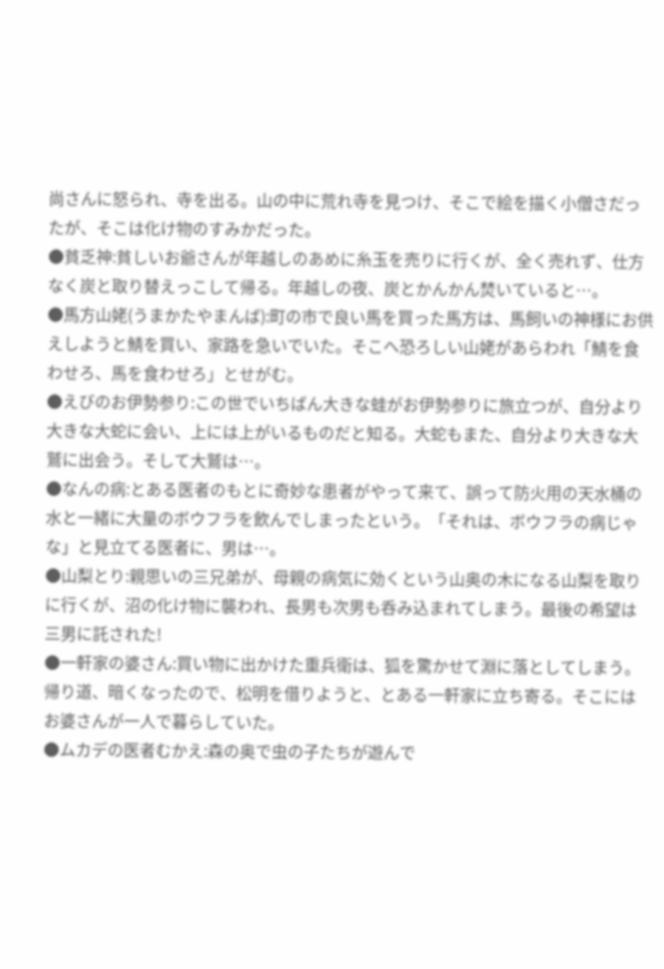尚さんに怒られ、寺を出る。山の中に荒れ寺を見つけ、そこで絵を描く小僧さだったが、そこは化け物のすみかだった。
●貧乏神:貧しいお爺さんが年越しのあめに糸玉を売りに行くが、全く売れず、仕方なく炭と取り替えっこして帰る。年越しの夜、炭とかんかん焚いていると…。
●馬方山姥(うまかたやまんば):町の市で良い馬を買った馬方は、馬飼いの神様にお供えしようと鯖を買い、家路を急いでいた。そこへ恐ろしい山姥があらわれ「鯖を食わせろ、馬を食わせろ」とせがむ。
●えびのお伊勢参り:この世でいちばん大きな蛙がお伊勢参りに旅立つが、自分より大きな大蛇に会い、上には上がいるものだと知る。大蛇もまた、自分より大きな大鷲に出会う。そして大鷲は…。
●なんの病:とある医者のもとに奇妙な患者がやって来て、誤って防火用の天水桶の水と一緒に大量のボウフラを飲んでしまったという。「それは、ボウフラの病じゃな」と見立てる医者に、男は…。
●山梨とり:親思いの三兄弟が、母親の病気に効くという山奥の木になる山梨を取りに行くが、沼の化け物に襲われ、長男も次男も呑み込まれてしまう。最後の希望は三男に託された!
●一軒家の婆さん:買い物に出かけた重兵衛は、狐を驚かせて淵に落としてしまう。帰り道、暗くなったので、松明を借りようと、とある一軒家に立ち寄る。そこにはお婆さんが一人で暮らしていた。
●ムカデの医者むかえ:森の奥で虫の子たちが遊んで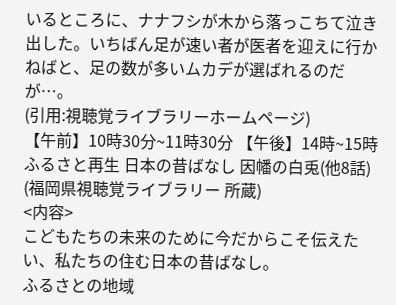いるところに、ナナフシが木から落っこちて泣き出した。いちばん足が速い者が医者を迎えに行かねばと、足の数が多いムカデが選ばれるのだが…。
(引用:視聴覚ライブラリーホームページ)
【午前】10時30分~11時30分 【午後】14時~15時
ふるさと再生 日本の昔ばなし 因幡の白兎(他8話)
(福岡県視聴覚ライブラリー 所蔵)
<内容>
こどもたちの未来のために今だからこそ伝えたい、私たちの住む日本の昔ばなし。
ふるさとの地域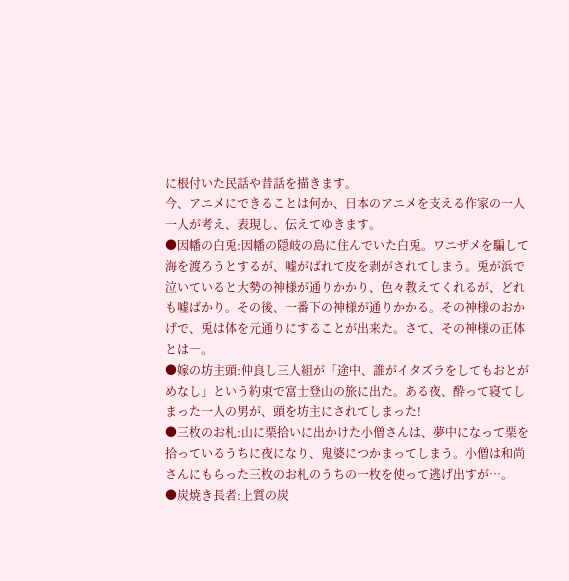に根付いた民話や昔話を描きます。
今、アニメにできることは何か、日本のアニメを支える作家の一人一人が考え、表現し、伝えてゆきます。
●因幡の白兎:因幡の隠岐の島に住んでいた白兎。ワニザメを騙して海を渡ろうとするが、嘘がばれて皮を剥がされてしまう。兎が浜で泣いていると大勢の神様が通りかかり、色々教えてくれるが、どれも嘘ばかり。その後、一番下の神様が通りかかる。その神様のおかげで、兎は体を元通りにすることが出来た。さて、その神様の正体とは―。
●嫁の坊主頭:仲良し三人組が「途中、誰がイタズラをしてもおとがめなし」という約束で富士登山の旅に出た。ある夜、酔って寝てしまった一人の男が、頭を坊主にされてしまった!
●三枚のお札:山に栗拾いに出かけた小僧さんは、夢中になって栗を拾っているうちに夜になり、鬼婆につかまってしまう。小僧は和尚さんにもらった三枚のお札のうちの一枚を使って逃げ出すが…。
●炭焼き長者:上質の炭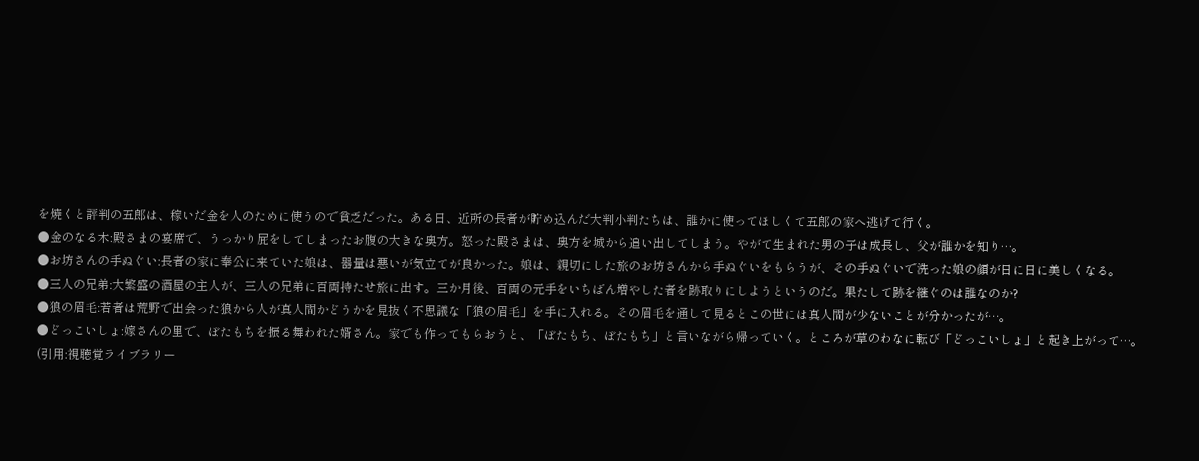を焼くと評判の五郎は、稼いだ金を人のために使うので貧乏だった。ある日、近所の長者が貯め込んだ大判小判たちは、誰かに使ってほしくて五郎の家へ逃げて行く。
●金のなる木:殿さまの宴席で、うっかり屁をしてしまったお腹の大きな奥方。怒った殿さまは、奥方を城から追い出してしまう。やがて生まれた男の子は成長し、父が誰かを知り…。
●お坊さんの手ぬぐい:長者の家に奉公に来ていた娘は、器量は悪いが気立てが良かった。娘は、親切にした旅のお坊さんから手ぬぐいをもらうが、その手ぬぐいで洗った娘の顔が日に日に美しくなる。
●三人の兄弟:大繁盛の酒屋の主人が、三人の兄弟に百両持たせ旅に出す。三か月後、百両の元手をいちばん増やした者を跡取りにしようというのだ。果たして跡を継ぐのは誰なのか?
●狼の眉毛:若者は荒野で出会った狼から人が真人間かどうかを見抜く不思議な「狼の眉毛」を手に入れる。その眉毛を通して見るとこの世には真人間が少ないことが分かったが…。
●どっこいしょ:嫁さんの里で、ぼたもちを振る舞われた婿さん。家でも作ってもらおうと、「ぼたもち、ぼたもち」と言いながら帰っていく。ところが草のわなに転び「どっこいしょ」と起き上がって…。
(引用:視聴覚ライブラリー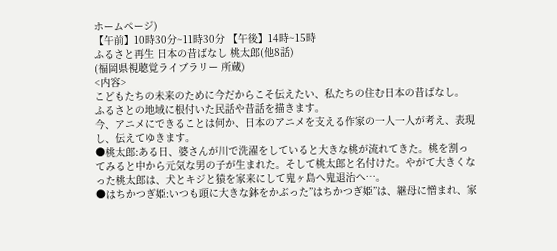ホームページ)
【午前】10時30分~11時30分 【午後】14時~15時
ふるさと再生 日本の昔ばなし 桃太郎(他8話)
(福岡県視聴覚ライブラリー 所蔵)
<内容>
こどもたちの未来のために今だからこそ伝えたい、私たちの住む日本の昔ばなし。
ふるさとの地域に根付いた民話や昔話を描きます。
今、アニメにできることは何か、日本のアニメを支える作家の一人一人が考え、表現し、伝えてゆきます。
●桃太郎:ある日、婆さんが川で洗濯をしていると大きな桃が流れてきた。桃を割ってみると中から元気な男の子が生まれた。そして桃太郎と名付けた。やがて大きくなった桃太郎は、犬とキジと猿を家来にして鬼ヶ島へ鬼退治へ…。
●はちかつぎ姫:いつも頭に大きな鉢をかぶった”はちかつぎ姫”は、継母に憎まれ、家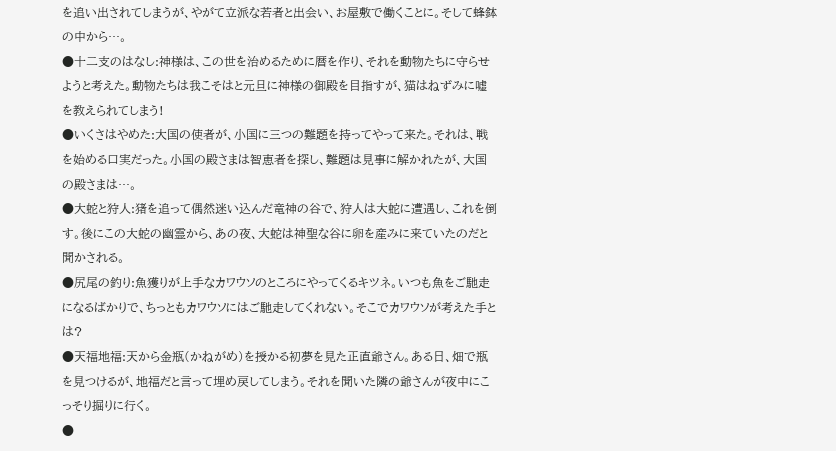を追い出されてしまうが、やがて立派な若者と出会い、お屋敷で働くことに。そして蜂鉢の中から…。
●十二支のはなし:神様は、この世を治めるために暦を作り、それを動物たちに守らせようと考えた。動物たちは我こそはと元旦に神様の御殿を目指すが、猫はねずみに嘘を教えられてしまう!
●いくさはやめた:大国の使者が、小国に三つの難題を持ってやって来た。それは、戦を始める口実だった。小国の殿さまは智恵者を探し、難題は見事に解かれたが、大国の殿さまは…。
●大蛇と狩人:猪を追って偶然迷い込んだ竜神の谷で、狩人は大蛇に遭遇し、これを倒す。後にこの大蛇の幽霊から、あの夜、大蛇は神聖な谷に卵を産みに来ていたのだと聞かされる。
●尻尾の釣り:魚獲りが上手なカワウソのところにやってくるキツネ。いつも魚をご馳走になるばかりで、ちっともカワウソにはご馳走してくれない。そこでカワウソが考えた手とは?
●天福地福:天から金瓶(かねがめ)を授かる初夢を見た正直爺さん。ある日、畑で瓶を見つけるが、地福だと言って埋め戻してしまう。それを聞いた隣の爺さんが夜中にこっそり掘りに行く。
●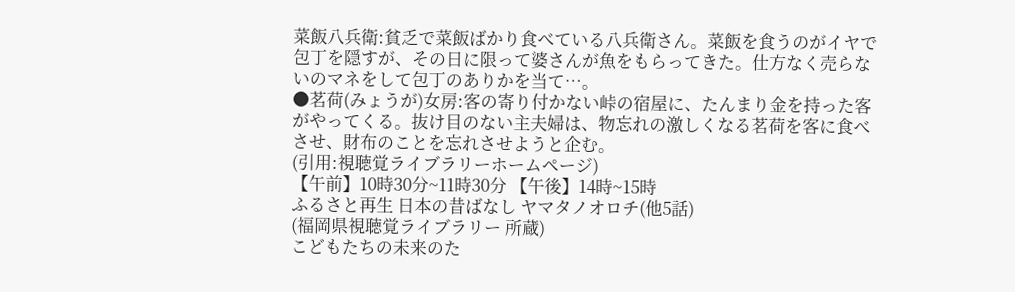菜飯八兵衛:貧乏で菜飯ばかり食べている八兵衛さん。菜飯を食うのがイヤで包丁を隠すが、その日に限って婆さんが魚をもらってきた。仕方なく売らないのマネをして包丁のありかを当て…。
●茗荷(みょうが)女房:客の寄り付かない峠の宿屋に、たんまり金を持った客がやってくる。抜け目のない主夫婦は、物忘れの激しくなる茗荷を客に食べさせ、財布のことを忘れさせようと企む。
(引用:視聴覚ライブラリーホームページ)
【午前】10時30分~11時30分 【午後】14時~15時
ふるさと再生 日本の昔ばなし ヤマタノオロチ(他5話)
(福岡県視聴覚ライブラリー 所蔵)
こどもたちの未来のた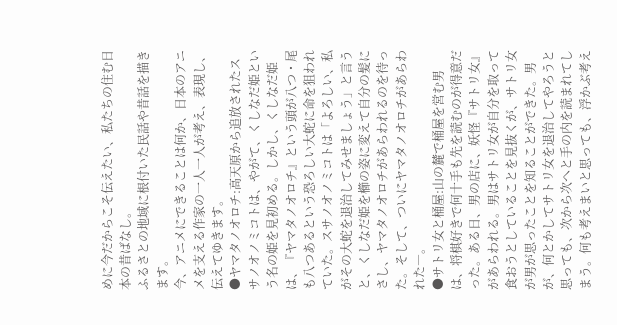めに今だからこそ伝えたい、私たちの住む日本の昔ばなし。
ふるさとの地域に根付いた民話や昔話を描きます。
今、アニメにできることは何か、日本のアニメを支える作家の一人一人が考え、表現し、伝えてゆきます。
●ヤマタノオロチ:高天原から追放されたスサノオノミコトは、やがて、くしなだ姫という名の姫を見初める。しかし、くしなだ姫は、『ヤマタノオロチ』という頭が八つ・尾も八つあるという恐ろしい大蛇に命を狙われていた。スサノオノミコトは「よろしい、私がその大蛇を退治してみせましょう」と言うと、くしなだ姫を櫛の姿に変えて自分の髪にさし、ヤマタノオロチがあらわれるのを待った。そして、ついにヤマタノオロチがあらわれた―。
●サトリ女と桶屋:山の麓で桶屋を営む男は、将棋好きで何十手も先を読むのが得意だった。ある日、男の店に、妖怪『サトリ女』があらわれる。男はサトリ女が自分を取って食おうとしていることを見抜くが、サトリ女が男が思ったことを知ることができた。男が、何とかしてサトリ女を退治してやろうと思っても、次から次へと手の内を読まれてしまう。何も考えまいと思っても、浮かぶ考え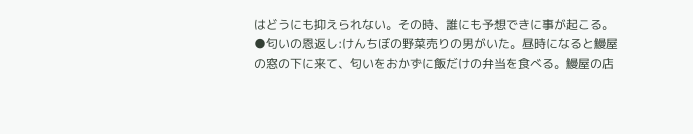はどうにも抑えられない。その時、誰にも予想できに事が起こる。
●匂いの恩返し:けんちぼの野菜売りの男がいた。昼時になると鰻屋の窓の下に来て、匂いをおかずに飯だけの弁当を食べる。鰻屋の店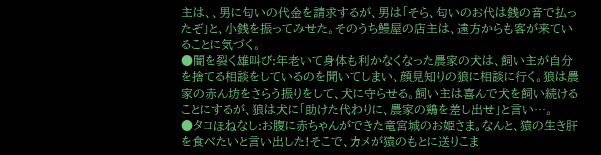主は、、男に匂いの代金を請求するが、男は「そら、匂いのお代は銭の音で払ったぞ」と、小銭を振ってみせた。そのうち鰻屋の店主は、遠方からも客が来ていることに気づく。
●闇を裂く雄叫び:年老いて身体も利かなくなった農家の犬は、飼い主が自分を捨てる相談をしているのを聞いてしまい、顔見知りの狼に相談に行く。狼は農家の赤ん坊をさらう振りをして、犬に守らせる。飼い主は喜んで犬を飼い続けることにするが、狼は犬に「助けた代わりに、農家の鶏を差し出せ」と言い…。
●タコほねなし:お腹に赤ちゃんができた竜宮城のお姫さま。なんと、猿の生き肝を食べたいと言い出した!そこで、カメが猿のもとに送りこま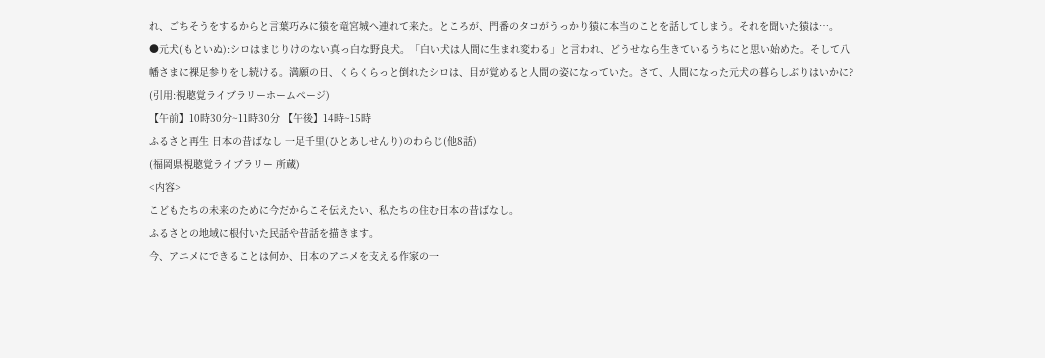れ、ごちそうをするからと言葉巧みに猿を竜宮城へ連れて来た。ところが、門番のタコがうっかり猿に本当のことを話してしまう。それを聞いた猿は…。
●元犬(もといぬ):シロはまじりけのない真っ白な野良犬。「白い犬は人間に生まれ変わる」と言われ、どうせなら生きているうちにと思い始めた。そして八幡さまに裸足参りをし続ける。満願の日、くらくらっと倒れたシロは、目が覚めると人間の姿になっていた。さて、人間になった元犬の暮らしぶりはいかに?
(引用:視聴覚ライブラリーホームページ)
【午前】10時30分~11時30分 【午後】14時~15時
ふるさと再生 日本の昔ばなし 一足千里(ひとあしせんり)のわらじ(他8話)
(福岡県視聴覚ライブラリー 所蔵)
<内容>
こどもたちの未来のために今だからこそ伝えたい、私たちの住む日本の昔ばなし。
ふるさとの地域に根付いた民話や昔話を描きます。
今、アニメにできることは何か、日本のアニメを支える作家の一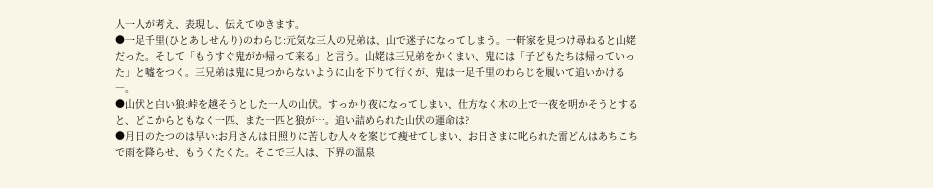人一人が考え、表現し、伝えてゆきます。
●一足千里(ひとあしせんり)のわらじ:元気な三人の兄弟は、山で迷子になってしまう。一軒家を見つけ尋ねると山姥だった。そして「もうすぐ鬼がか帰って来る」と言う。山姥は三兄弟をかくまい、鬼には「子どもたちは帰っていった」と嘘をつく。三兄弟は鬼に見つからないように山を下りて行くが、鬼は一足千里のわらじを履いて追いかける―。
●山伏と白い狼:峠を越そうとした一人の山伏。すっかり夜になってしまい、仕方なく木の上で一夜を明かそうとすると、どこからともなく一匹、また一匹と狼が…。追い詰められた山伏の運命は?
●月日のたつのは早い:お月さんは日照りに苦しむ人々を案じて痩せてしまい、お日さまに叱られた雷どんはあちこちで雨を降らせ、もうくたくた。そこで三人は、下界の温泉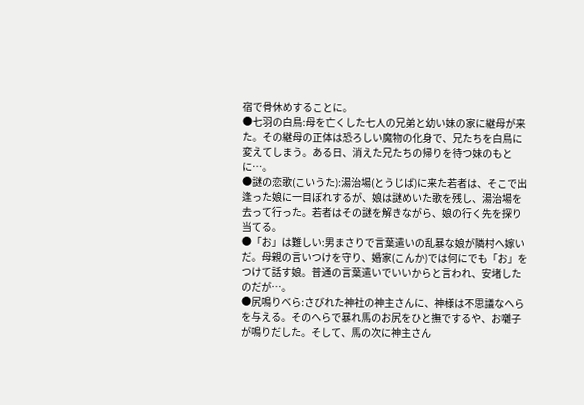宿で骨休めすることに。
●七羽の白鳥:母を亡くした七人の兄弟と幼い妹の家に継母が来た。その継母の正体は恐ろしい魔物の化身で、兄たちを白鳥に変えてしまう。ある日、消えた兄たちの帰りを待つ妹のもとに…。
●謎の恋歌(こいうた):湯治場(とうじば)に来た若者は、そこで出逢った娘に一目ぼれするが、娘は謎めいた歌を残し、湯治場を去って行った。若者はその謎を解きながら、娘の行く先を探り当てる。
●「お」は難しい:男まさりで言葉遣いの乱暴な娘が隣村へ嫁いだ。母親の言いつけを守り、婚家(こんか)では何にでも「お」をつけて話す娘。普通の言葉遣いでいいからと言われ、安堵したのだが…。
●尻鳴りべら:さびれた神社の神主さんに、神様は不思議なへらを与える。そのへらで暴れ馬のお尻をひと撫でするや、お囃子が鳴りだした。そして、馬の次に神主さん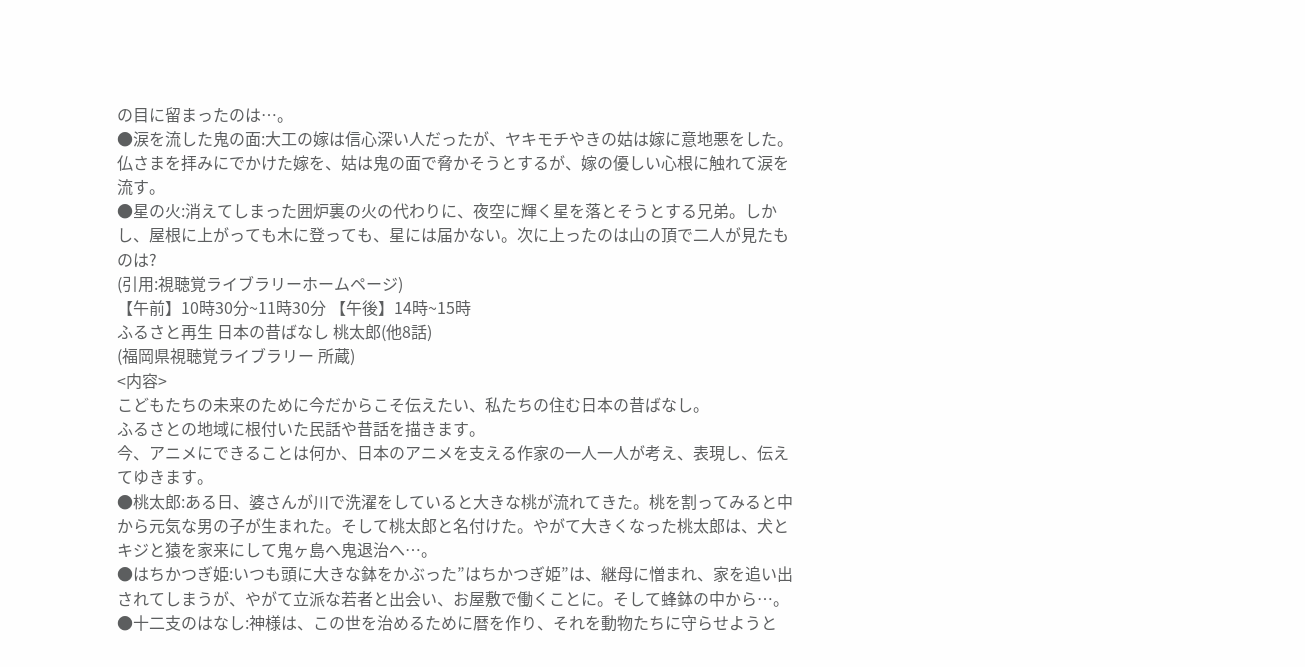の目に留まったのは…。
●涙を流した鬼の面:大工の嫁は信心深い人だったが、ヤキモチやきの姑は嫁に意地悪をした。仏さまを拝みにでかけた嫁を、姑は鬼の面で脅かそうとするが、嫁の優しい心根に触れて涙を流す。
●星の火:消えてしまった囲炉裏の火の代わりに、夜空に輝く星を落とそうとする兄弟。しかし、屋根に上がっても木に登っても、星には届かない。次に上ったのは山の頂で二人が見たものは?
(引用:視聴覚ライブラリーホームページ)
【午前】10時30分~11時30分 【午後】14時~15時
ふるさと再生 日本の昔ばなし 桃太郎(他8話)
(福岡県視聴覚ライブラリー 所蔵)
<内容>
こどもたちの未来のために今だからこそ伝えたい、私たちの住む日本の昔ばなし。
ふるさとの地域に根付いた民話や昔話を描きます。
今、アニメにできることは何か、日本のアニメを支える作家の一人一人が考え、表現し、伝えてゆきます。
●桃太郎:ある日、婆さんが川で洗濯をしていると大きな桃が流れてきた。桃を割ってみると中から元気な男の子が生まれた。そして桃太郎と名付けた。やがて大きくなった桃太郎は、犬とキジと猿を家来にして鬼ヶ島へ鬼退治へ…。
●はちかつぎ姫:いつも頭に大きな鉢をかぶった”はちかつぎ姫”は、継母に憎まれ、家を追い出されてしまうが、やがて立派な若者と出会い、お屋敷で働くことに。そして蜂鉢の中から…。
●十二支のはなし:神様は、この世を治めるために暦を作り、それを動物たちに守らせようと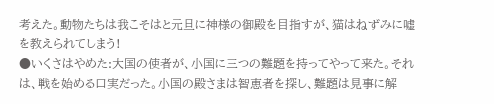考えた。動物たちは我こそはと元旦に神様の御殿を目指すが、猫はねずみに嘘を教えられてしまう!
●いくさはやめた:大国の使者が、小国に三つの難題を持ってやって来た。それは、戦を始める口実だった。小国の殿さまは智恵者を探し、難題は見事に解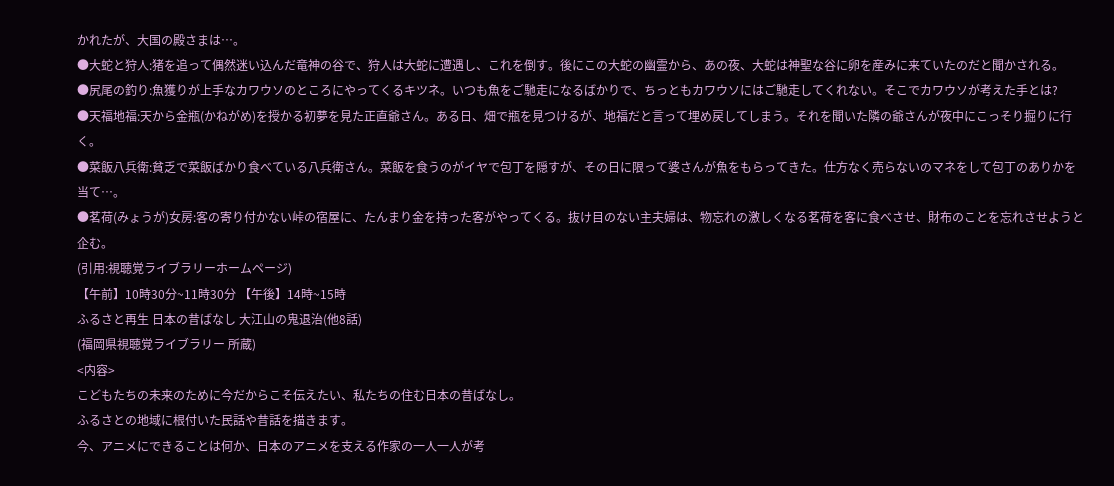かれたが、大国の殿さまは…。
●大蛇と狩人:猪を追って偶然迷い込んだ竜神の谷で、狩人は大蛇に遭遇し、これを倒す。後にこの大蛇の幽霊から、あの夜、大蛇は神聖な谷に卵を産みに来ていたのだと聞かされる。
●尻尾の釣り:魚獲りが上手なカワウソのところにやってくるキツネ。いつも魚をご馳走になるばかりで、ちっともカワウソにはご馳走してくれない。そこでカワウソが考えた手とは?
●天福地福:天から金瓶(かねがめ)を授かる初夢を見た正直爺さん。ある日、畑で瓶を見つけるが、地福だと言って埋め戻してしまう。それを聞いた隣の爺さんが夜中にこっそり掘りに行く。
●菜飯八兵衛:貧乏で菜飯ばかり食べている八兵衛さん。菜飯を食うのがイヤで包丁を隠すが、その日に限って婆さんが魚をもらってきた。仕方なく売らないのマネをして包丁のありかを当て…。
●茗荷(みょうが)女房:客の寄り付かない峠の宿屋に、たんまり金を持った客がやってくる。抜け目のない主夫婦は、物忘れの激しくなる茗荷を客に食べさせ、財布のことを忘れさせようと企む。
(引用:視聴覚ライブラリーホームページ)
【午前】10時30分~11時30分 【午後】14時~15時
ふるさと再生 日本の昔ばなし 大江山の鬼退治(他8話)
(福岡県視聴覚ライブラリー 所蔵)
<内容>
こどもたちの未来のために今だからこそ伝えたい、私たちの住む日本の昔ばなし。
ふるさとの地域に根付いた民話や昔話を描きます。
今、アニメにできることは何か、日本のアニメを支える作家の一人一人が考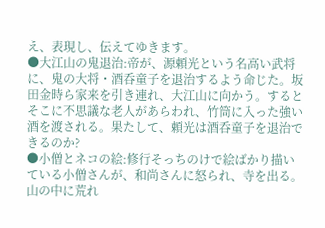え、表現し、伝えてゆきます。
●大江山の鬼退治:帝が、源頼光という名高い武将に、鬼の大将・酒呑童子を退治するよう命じた。坂田金時ら家来を引き連れ、大江山に向かう。するとそこに不思議な老人があらわれ、竹筒に入った強い酒を渡される。果たして、頼光は酒呑童子を退治できるのか?
●小僧とネコの絵:修行そっちのけで絵ばかり描いている小僧さんが、和尚さんに怒られ、寺を出る。山の中に荒れ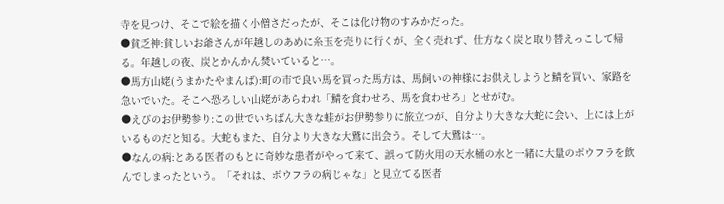寺を見つけ、そこで絵を描く小僧さだったが、そこは化け物のすみかだった。
●貧乏神:貧しいお爺さんが年越しのあめに糸玉を売りに行くが、全く売れず、仕方なく炭と取り替えっこして帰る。年越しの夜、炭とかんかん焚いていると…。
●馬方山姥(うまかたやまんば):町の市で良い馬を買った馬方は、馬飼いの神様にお供えしようと鯖を買い、家路を急いでいた。そこへ恐ろしい山姥があらわれ「鯖を食わせろ、馬を食わせろ」とせがむ。
●えびのお伊勢参り:この世でいちばん大きな蛙がお伊勢参りに旅立つが、自分より大きな大蛇に会い、上には上がいるものだと知る。大蛇もまた、自分より大きな大鷲に出会う。そして大鷲は…。
●なんの病:とある医者のもとに奇妙な患者がやって来て、誤って防火用の天水桶の水と一緒に大量のボウフラを飲んでしまったという。「それは、ボウフラの病じゃな」と見立てる医者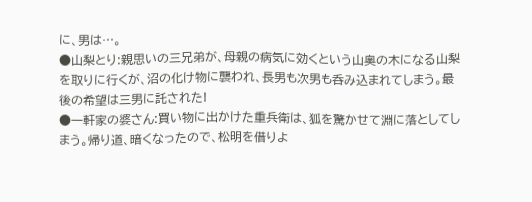に、男は…。
●山梨とり:親思いの三兄弟が、母親の病気に効くという山奥の木になる山梨を取りに行くが、沼の化け物に襲われ、長男も次男も呑み込まれてしまう。最後の希望は三男に託された!
●一軒家の婆さん:買い物に出かけた重兵衛は、狐を驚かせて淵に落としてしまう。帰り道、暗くなったので、松明を借りよ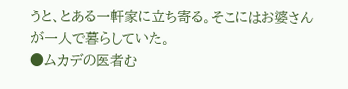うと、とある一軒家に立ち寄る。そこにはお婆さんが一人で暮らしていた。
●ムカデの医者む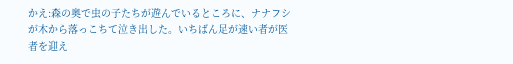かえ:森の奥で虫の子たちが遊んでいるところに、ナナフシが木から落っこちて泣き出した。いちばん足が速い者が医者を迎え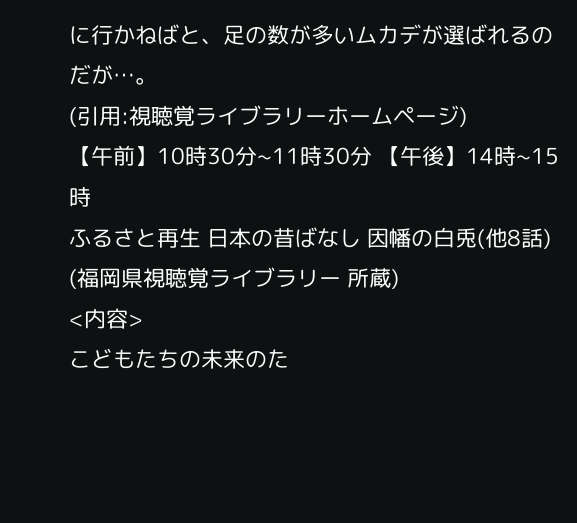に行かねばと、足の数が多いムカデが選ばれるのだが…。
(引用:視聴覚ライブラリーホームページ)
【午前】10時30分~11時30分 【午後】14時~15時
ふるさと再生 日本の昔ばなし 因幡の白兎(他8話)
(福岡県視聴覚ライブラリー 所蔵)
<内容>
こどもたちの未来のた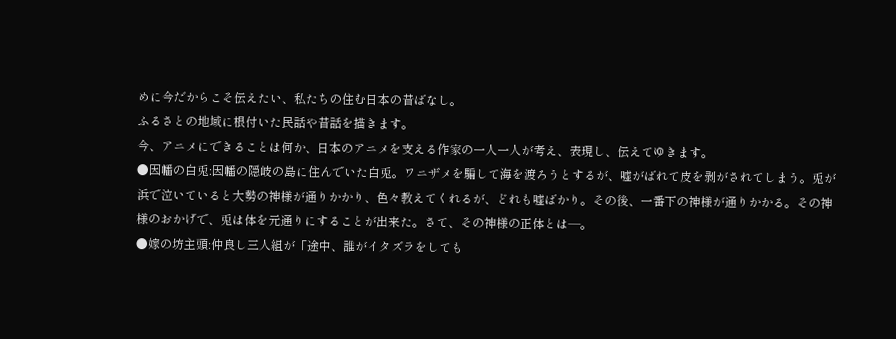めに今だからこそ伝えたい、私たちの住む日本の昔ばなし。
ふるさとの地域に根付いた民話や昔話を描きます。
今、アニメにできることは何か、日本のアニメを支える作家の一人一人が考え、表現し、伝えてゆきます。
●因幡の白兎:因幡の隠岐の島に住んでいた白兎。ワニザメを騙して海を渡ろうとするが、嘘がばれて皮を剥がされてしまう。兎が浜で泣いていると大勢の神様が通りかかり、色々教えてくれるが、どれも嘘ばかり。その後、一番下の神様が通りかかる。その神様のおかげで、兎は体を元通りにすることが出来た。さて、その神様の正体とは―。
●嫁の坊主頭:仲良し三人組が「途中、誰がイタズラをしても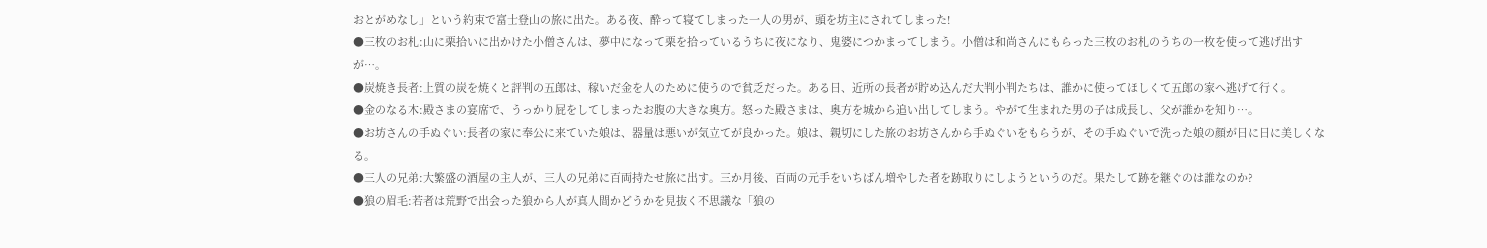おとがめなし」という約束で富士登山の旅に出た。ある夜、酔って寝てしまった一人の男が、頭を坊主にされてしまった!
●三枚のお札:山に栗拾いに出かけた小僧さんは、夢中になって栗を拾っているうちに夜になり、鬼婆につかまってしまう。小僧は和尚さんにもらった三枚のお札のうちの一枚を使って逃げ出すが…。
●炭焼き長者:上質の炭を焼くと評判の五郎は、稼いだ金を人のために使うので貧乏だった。ある日、近所の長者が貯め込んだ大判小判たちは、誰かに使ってほしくて五郎の家へ逃げて行く。
●金のなる木:殿さまの宴席で、うっかり屁をしてしまったお腹の大きな奥方。怒った殿さまは、奥方を城から追い出してしまう。やがて生まれた男の子は成長し、父が誰かを知り…。
●お坊さんの手ぬぐい:長者の家に奉公に来ていた娘は、器量は悪いが気立てが良かった。娘は、親切にした旅のお坊さんから手ぬぐいをもらうが、その手ぬぐいで洗った娘の顔が日に日に美しくなる。
●三人の兄弟:大繁盛の酒屋の主人が、三人の兄弟に百両持たせ旅に出す。三か月後、百両の元手をいちばん増やした者を跡取りにしようというのだ。果たして跡を継ぐのは誰なのか?
●狼の眉毛:若者は荒野で出会った狼から人が真人間かどうかを見抜く不思議な「狼の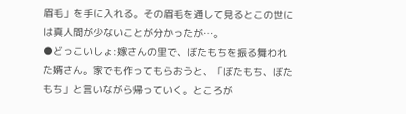眉毛」を手に入れる。その眉毛を通して見るとこの世には真人間が少ないことが分かったが…。
●どっこいしょ:嫁さんの里で、ぼたもちを振る舞われた婿さん。家でも作ってもらおうと、「ぼたもち、ぼたもち」と言いながら帰っていく。ところが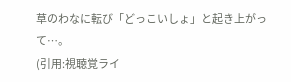草のわなに転び「どっこいしょ」と起き上がって…。
(引用:視聴覚ライ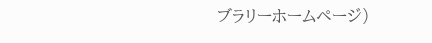ブラリーホームページ)